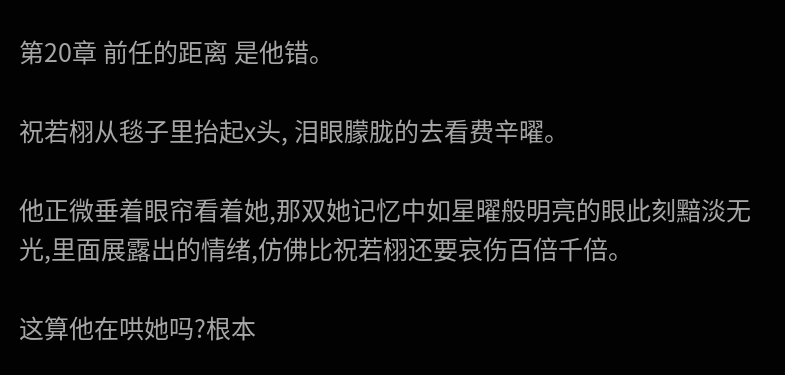第20章 前任的距离 是他错。

祝若栩从毯子里抬起x头, 泪眼朦胧的去看费辛曜。

他正微垂着眼帘看着她,那双她记忆中如星曜般明亮的眼此刻黯淡无光,里面展露出的情绪,仿佛比祝若栩还要哀伤百倍千倍。

这算他在哄她吗?根本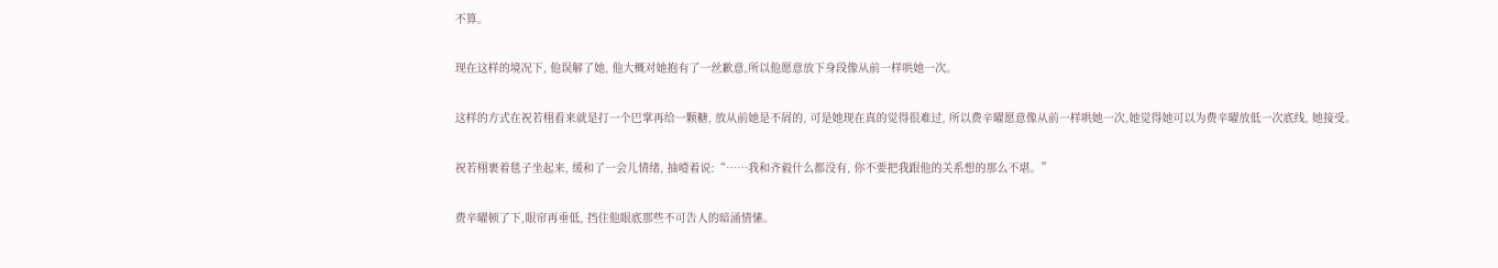不算。

现在这样的境况下, 他误解了她, 他大概对她抱有了一丝歉意,所以他愿意放下身段像从前一样哄她一次。

这样的方式在祝若栩看来就是打一个巴掌再给一颗糖, 放从前她是不屑的, 可是她现在真的觉得很难过, 所以费辛曜愿意像从前一样哄她一次,她觉得她可以为费辛曜放低一次底线, 她接受。

祝若栩裹着毯子坐起来, 缓和了一会儿情绪, 抽噎着说:“……我和齐毅什么都没有, 你不要把我跟他的关系想的那么不堪。”

费辛曜顿了下,眼帘再垂低, 挡住他眼底那些不可告人的暗涌情愫。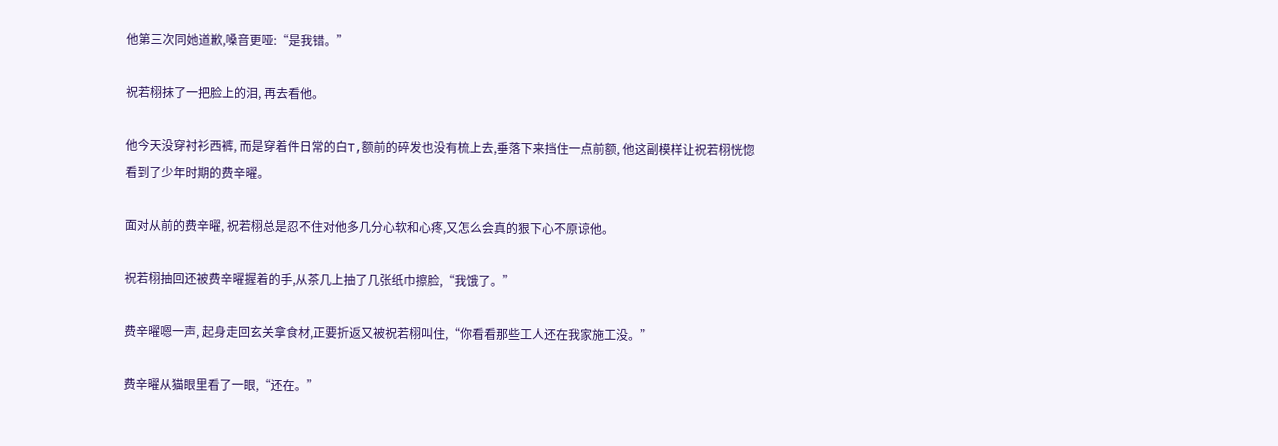他第三次同她道歉,嗓音更哑:“是我错。”

祝若栩抹了一把脸上的泪, 再去看他。

他今天没穿衬衫西裤, 而是穿着件日常的白T,额前的碎发也没有梳上去,垂落下来挡住一点前额, 他这副模样让祝若栩恍惚看到了少年时期的费辛曜。

面对从前的费辛曜, 祝若栩总是忍不住对他多几分心软和心疼,又怎么会真的狠下心不原谅他。

祝若栩抽回还被费辛曜握着的手,从茶几上抽了几张纸巾擦脸,“我饿了。”

费辛曜嗯一声, 起身走回玄关拿食材,正要折返又被祝若栩叫住,“你看看那些工人还在我家施工没。”

费辛曜从猫眼里看了一眼,“还在。”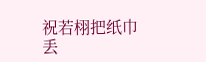祝若栩把纸巾丢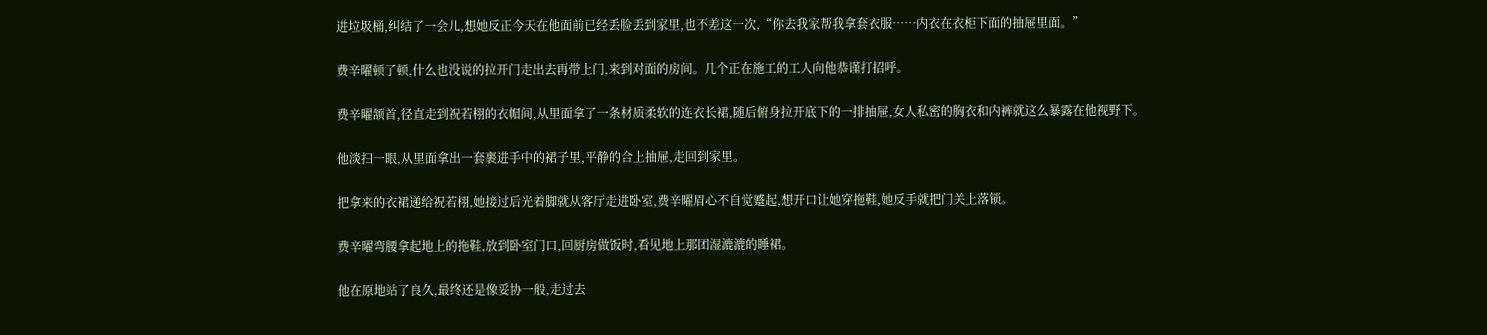进垃圾桶,纠结了一会儿,想她反正今天在他面前已经丢脸丢到家里,也不差这一次,“你去我家帮我拿套衣服……内衣在衣柜下面的抽屉里面。”

费辛曜顿了顿,什么也没说的拉开门走出去再带上门,来到对面的房间。几个正在施工的工人向他恭谨打招呼。

费辛曜颔首,径直走到祝若栩的衣帽间,从里面拿了一条材质柔软的连衣长裙,随后俯身拉开底下的一排抽屉,女人私密的胸衣和内裤就这么暴露在他视野下。

他淡扫一眼,从里面拿出一套裹进手中的裙子里,平静的合上抽屉,走回到家里。

把拿来的衣裙递给祝若栩,她接过后光着脚就从客厅走进卧室,费辛曜眉心不自觉蹙起,想开口让她穿拖鞋,她反手就把门关上落锁。

费辛曜弯腰拿起地上的拖鞋,放到卧室门口,回厨房做饭时,看见地上那团湿漉漉的睡裙。

他在原地站了良久,最终还是像妥协一般,走过去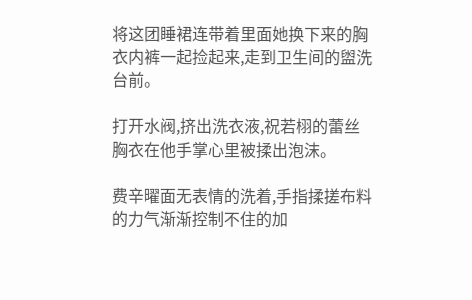将这团睡裙连带着里面她换下来的胸衣内裤一起捡起来,走到卫生间的盥洗台前。

打开水阀,挤出洗衣液,祝若栩的蕾丝胸衣在他手掌心里被揉出泡沫。

费辛曜面无表情的洗着,手指揉搓布料的力气渐渐控制不住的加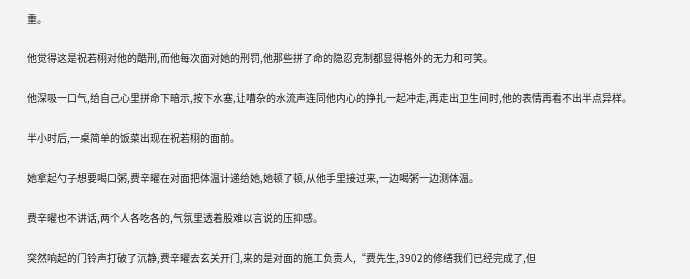重。

他觉得这是祝若栩对他的酷刑,而他每次面对她的刑罚,他那些拼了命的隐忍克制都显得格外的无力和可笑。

他深吸一口气,给自己心里拼命下暗示,按下水塞,让嘈杂的水流声连同他内心的挣扎一起冲走,再走出卫生间时,他的表情再看不出半点异样。

半小时后,一桌简单的饭菜出现在祝若栩的面前。

她拿起勺子想要喝口粥,费辛曜在对面把体温计递给她,她顿了顿,从他手里接过来,一边喝粥一边测体温。

费辛曜也不讲话,两个人各吃各的,气氛里透着股难以言说的压抑感。

突然响起的门铃声打破了沉静,费辛曜去玄关开门,来的是对面的施工负责人,“费先生,3902的修缮我们已经完成了,但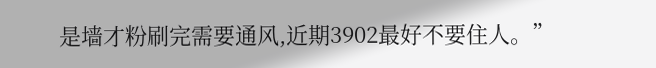是墙才粉刷完需要通风,近期3902最好不要住人。”